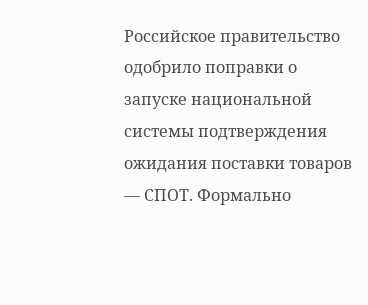Российское правительство одобрило поправки о запуске национальной системы подтверждения ожидания поставки товаров — СПОТ. Формально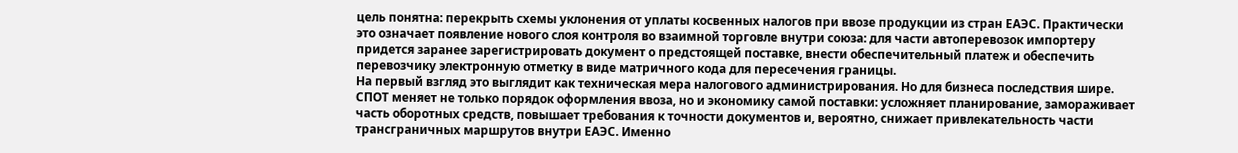цель понятна: перекрыть схемы уклонения от уплаты косвенных налогов при ввозе продукции из стран ЕАЭС. Практически это означает появление нового слоя контроля во взаимной торговле внутри союза: для части автоперевозок импортеру придется заранее зарегистрировать документ о предстоящей поставке, внести обеспечительный платеж и обеспечить перевозчику электронную отметку в виде матричного кода для пересечения границы.
На первый взгляд это выглядит как техническая мера налогового администрирования. Но для бизнеса последствия шире. СПОТ меняет не только порядок оформления ввоза, но и экономику самой поставки: усложняет планирование, замораживает часть оборотных средств, повышает требования к точности документов и, вероятно, снижает привлекательность части трансграничных маршрутов внутри ЕАЭС. Именно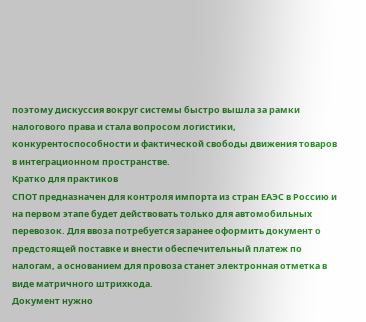поэтому дискуссия вокруг системы быстро вышла за рамки налогового права и стала вопросом логистики, конкурентоспособности и фактической свободы движения товаров в интеграционном пространстве.
Кратко для практиков
СПОТ предназначен для контроля импорта из стран ЕАЭС в Россию и на первом этапе будет действовать только для автомобильных перевозок. Для ввоза потребуется заранее оформить документ о предстоящей поставке и внести обеспечительный платеж по налогам, а основанием для провоза станет электронная отметка в виде матричного штрихкода.
Документ нужно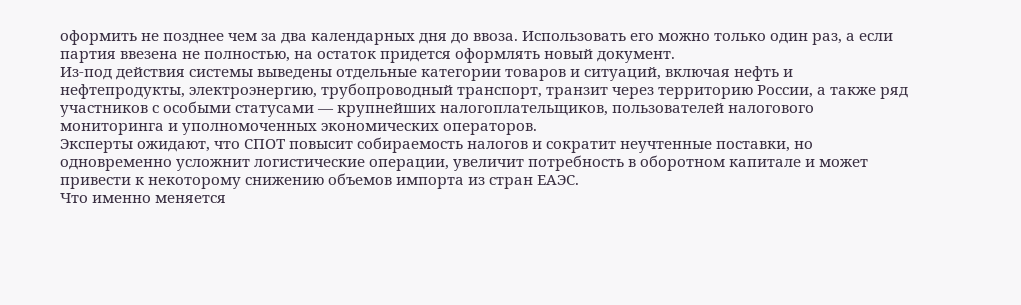оформить не позднее чем за два календарных дня до ввоза. Использовать его можно только один раз, а если партия ввезена не полностью, на остаток придется оформлять новый документ.
Из-под действия системы выведены отдельные категории товаров и ситуаций, включая нефть и нефтепродукты, электроэнергию, трубопроводный транспорт, транзит через территорию России, а также ряд участников с особыми статусами — крупнейших налогоплательщиков, пользователей налогового мониторинга и уполномоченных экономических операторов.
Эксперты ожидают, что СПОТ повысит собираемость налогов и сократит неучтенные поставки, но одновременно усложнит логистические операции, увеличит потребность в оборотном капитале и может привести к некоторому снижению объемов импорта из стран ЕАЭС.
Что именно меняется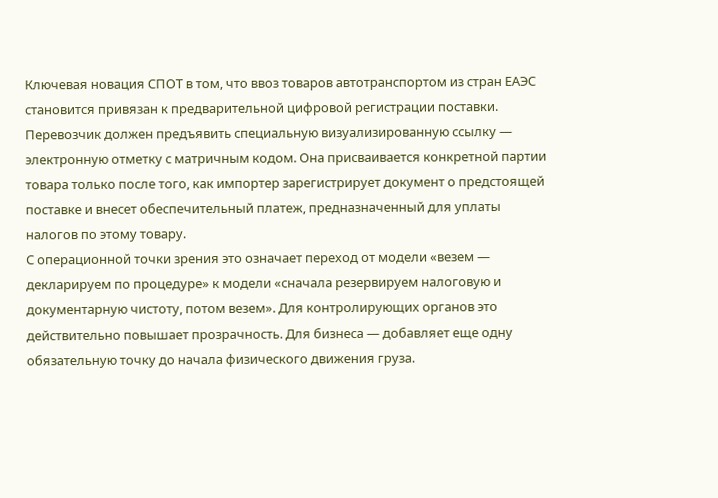Ключевая новация СПОТ в том, что ввоз товаров автотранспортом из стран ЕАЭС становится привязан к предварительной цифровой регистрации поставки. Перевозчик должен предъявить специальную визуализированную ссылку — электронную отметку с матричным кодом. Она присваивается конкретной партии товара только после того, как импортер зарегистрирует документ о предстоящей поставке и внесет обеспечительный платеж, предназначенный для уплаты налогов по этому товару.
С операционной точки зрения это означает переход от модели «везем — декларируем по процедуре» к модели «сначала резервируем налоговую и документарную чистоту, потом везем». Для контролирующих органов это действительно повышает прозрачность. Для бизнеса — добавляет еще одну обязательную точку до начала физического движения груза.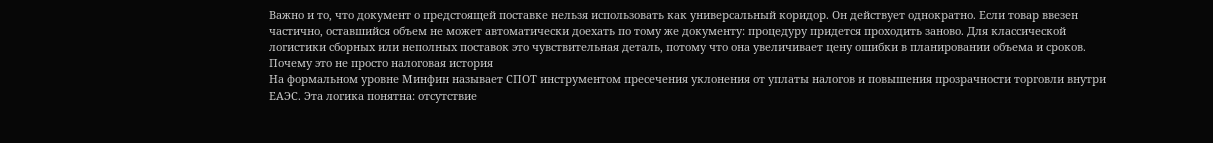Важно и то, что документ о предстоящей поставке нельзя использовать как универсальный коридор. Он действует однократно. Если товар ввезен частично, оставшийся объем не может автоматически доехать по тому же документу: процедуру придется проходить заново. Для классической логистики сборных или неполных поставок это чувствительная деталь, потому что она увеличивает цену ошибки в планировании объема и сроков.
Почему это не просто налоговая история
На формальном уровне Минфин называет СПОТ инструментом пресечения уклонения от уплаты налогов и повышения прозрачности торговли внутри ЕАЭС. Эта логика понятна: отсутствие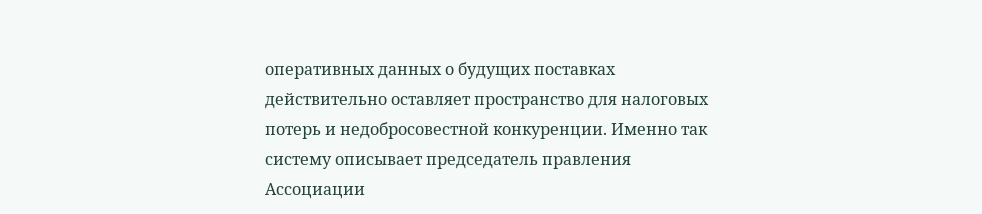оперативных данных о будущих поставках действительно оставляет пространство для налоговых потерь и недобросовестной конкуренции. Именно так систему описывает председатель правления Ассоциации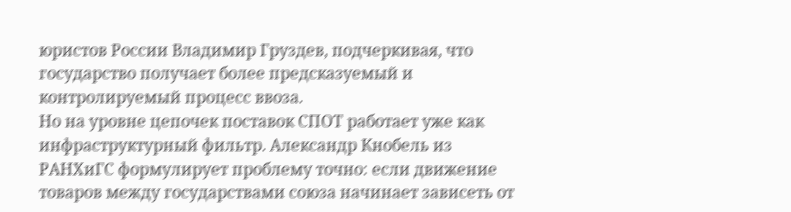юристов России Владимир Груздев, подчеркивая, что государство получает более предсказуемый и контролируемый процесс ввоза.
Но на уровне цепочек поставок СПОТ работает уже как инфраструктурный фильтр. Александр Кнобель из РАНХиГС формулирует проблему точно: если движение товаров между государствами союза начинает зависеть от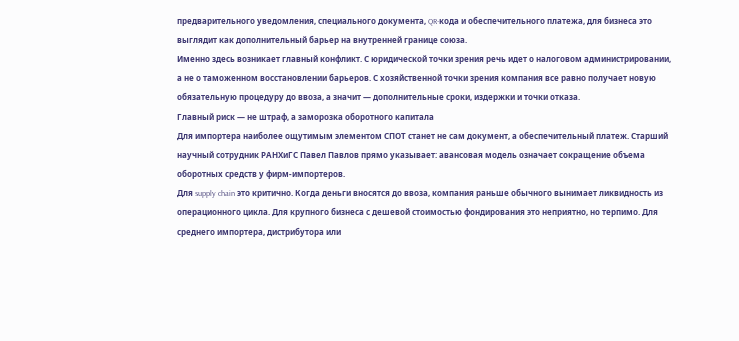предварительного уведомления, специального документа, QR-кода и обеспечительного платежа, для бизнеса это выглядит как дополнительный барьер на внутренней границе союза.
Именно здесь возникает главный конфликт. С юридической точки зрения речь идет о налоговом администрировании, а не о таможенном восстановлении барьеров. С хозяйственной точки зрения компания все равно получает новую обязательную процедуру до ввоза, а значит — дополнительные сроки, издержки и точки отказа.
Главный риск — не штраф, а заморозка оборотного капитала
Для импортера наиболее ощутимым элементом СПОТ станет не сам документ, а обеспечительный платеж. Старший научный сотрудник РАНХиГС Павел Павлов прямо указывает: авансовая модель означает сокращение объема оборотных средств у фирм-импортеров.
Для supply chain это критично. Когда деньги вносятся до ввоза, компания раньше обычного вынимает ликвидность из операционного цикла. Для крупного бизнеса с дешевой стоимостью фондирования это неприятно, но терпимо. Для среднего импортера, дистрибутора или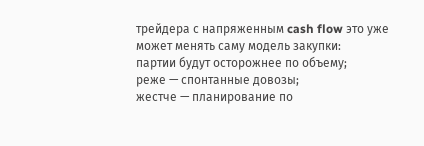трейдера с напряженным cash flow это уже может менять саму модель закупки:
партии будут осторожнее по объему;
реже — спонтанные довозы;
жестче — планирование по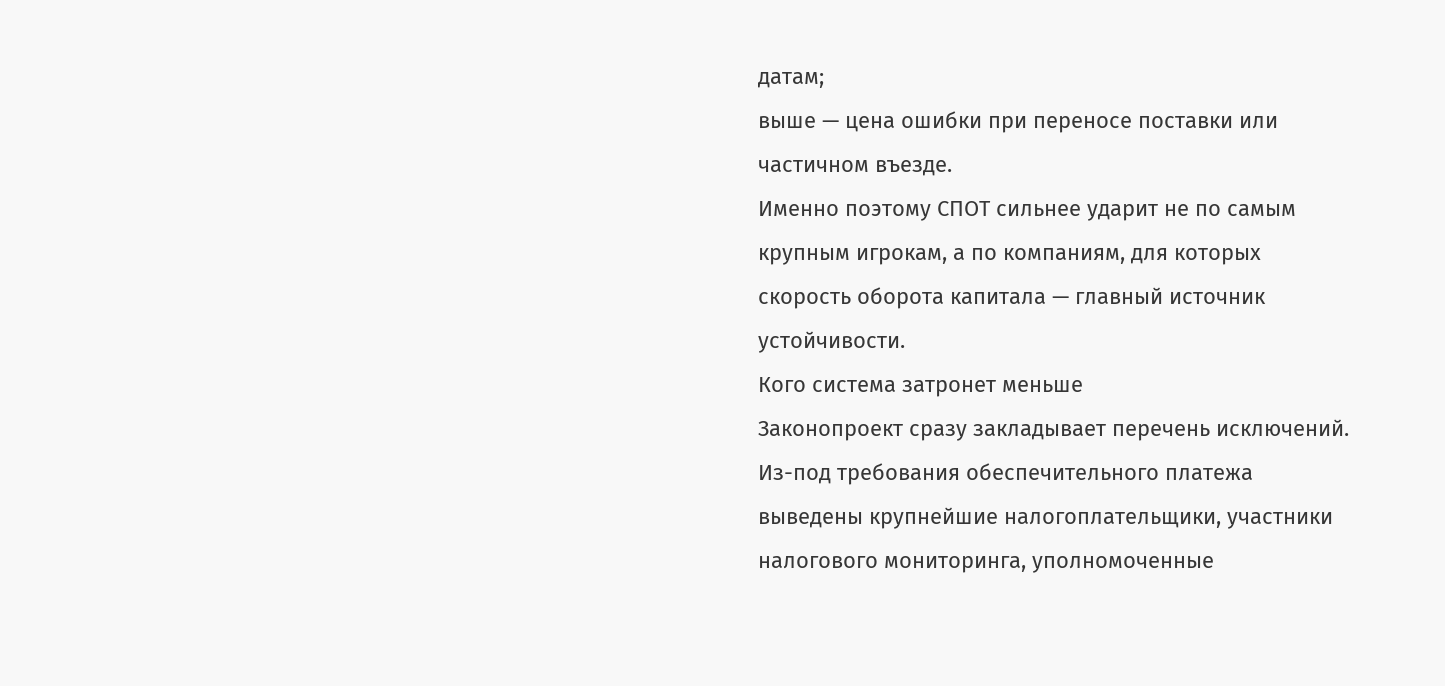датам;
выше — цена ошибки при переносе поставки или частичном въезде.
Именно поэтому СПОТ сильнее ударит не по самым крупным игрокам, а по компаниям, для которых скорость оборота капитала — главный источник устойчивости.
Кого система затронет меньше
Законопроект сразу закладывает перечень исключений. Из-под требования обеспечительного платежа выведены крупнейшие налогоплательщики, участники налогового мониторинга, уполномоченные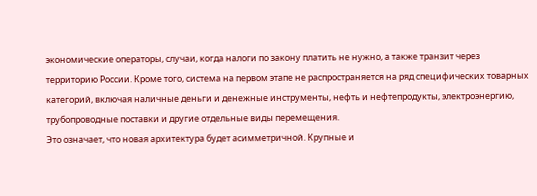экономические операторы, случаи, когда налоги по закону платить не нужно, а также транзит через территорию России. Кроме того, система на первом этапе не распространяется на ряд специфических товарных категорий, включая наличные деньги и денежные инструменты, нефть и нефтепродукты, электроэнергию, трубопроводные поставки и другие отдельные виды перемещения.
Это означает, что новая архитектура будет асимметричной. Крупные и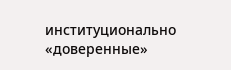институционально «доверенные»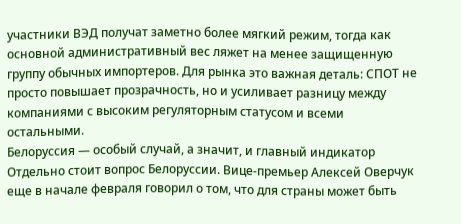участники ВЭД получат заметно более мягкий режим, тогда как основной административный вес ляжет на менее защищенную группу обычных импортеров. Для рынка это важная деталь: СПОТ не просто повышает прозрачность, но и усиливает разницу между компаниями с высоким регуляторным статусом и всеми остальными.
Белоруссия — особый случай, а значит, и главный индикатор
Отдельно стоит вопрос Белоруссии. Вице-премьер Алексей Оверчук еще в начале февраля говорил о том, что для страны может быть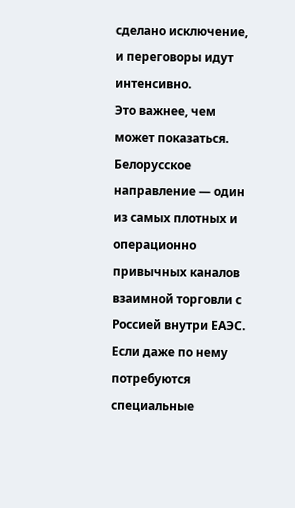сделано исключение, и переговоры идут интенсивно.
Это важнее, чем может показаться. Белорусское направление — один из самых плотных и операционно привычных каналов взаимной торговли с Россией внутри ЕАЭС. Если даже по нему потребуются специальные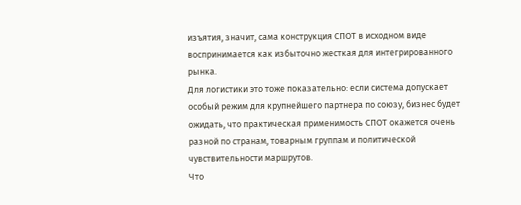изъятия, значит, сама конструкция СПОТ в исходном виде воспринимается как избыточно жесткая для интегрированного рынка.
Для логистики это тоже показательно: если система допускает особый режим для крупнейшего партнера по союзу, бизнес будет ожидать, что практическая применимость СПОТ окажется очень разной по странам, товарным группам и политической чувствительности маршрутов.
Что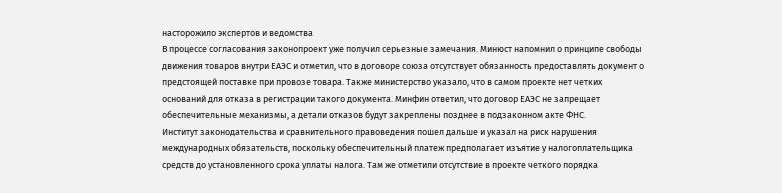насторожило экспертов и ведомства
В процессе согласования законопроект уже получил серьезные замечания. Минюст напомнил о принципе свободы движения товаров внутри ЕАЭС и отметил, что в договоре союза отсутствует обязанность предоставлять документ о предстоящей поставке при провозе товара. Также министерство указало, что в самом проекте нет четких оснований для отказа в регистрации такого документа. Минфин ответил, что договор ЕАЭС не запрещает обеспечительные механизмы, а детали отказов будут закреплены позднее в подзаконном акте ФНС.
Институт законодательства и сравнительного правоведения пошел дальше и указал на риск нарушения международных обязательств, поскольку обеспечительный платеж предполагает изъятие у налогоплательщика средств до установленного срока уплаты налога. Там же отметили отсутствие в проекте четкого порядка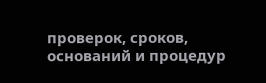проверок, сроков, оснований и процедур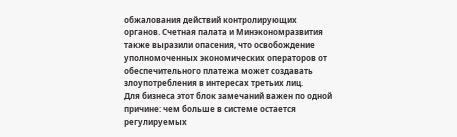обжалования действий контролирующих органов. Счетная палата и Минэкономразвития также выразили опасения, что освобождение уполномоченных экономических операторов от обеспечительного платежа может создавать злоупотребления в интересах третьих лиц.
Для бизнеса этот блок замечаний важен по одной причине: чем больше в системе остается регулируемых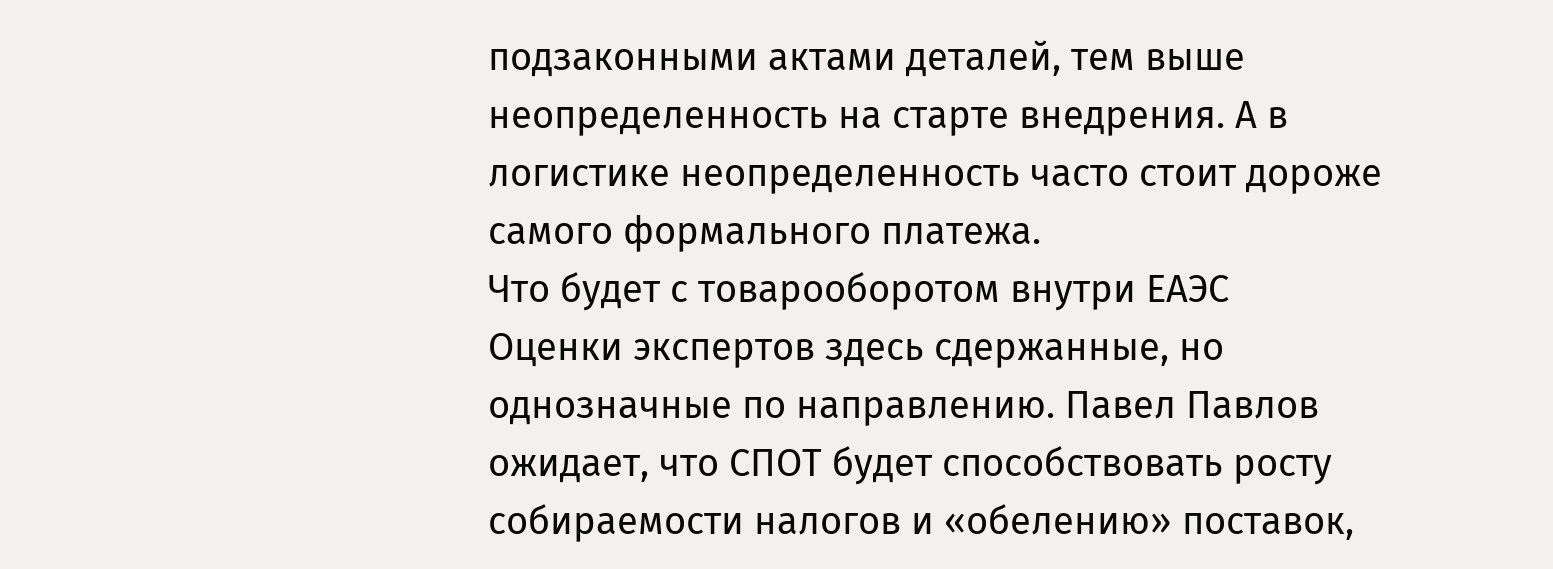подзаконными актами деталей, тем выше неопределенность на старте внедрения. А в логистике неопределенность часто стоит дороже самого формального платежа.
Что будет с товарооборотом внутри ЕАЭС
Оценки экспертов здесь сдержанные, но однозначные по направлению. Павел Павлов ожидает, что СПОТ будет способствовать росту собираемости налогов и «обелению» поставок,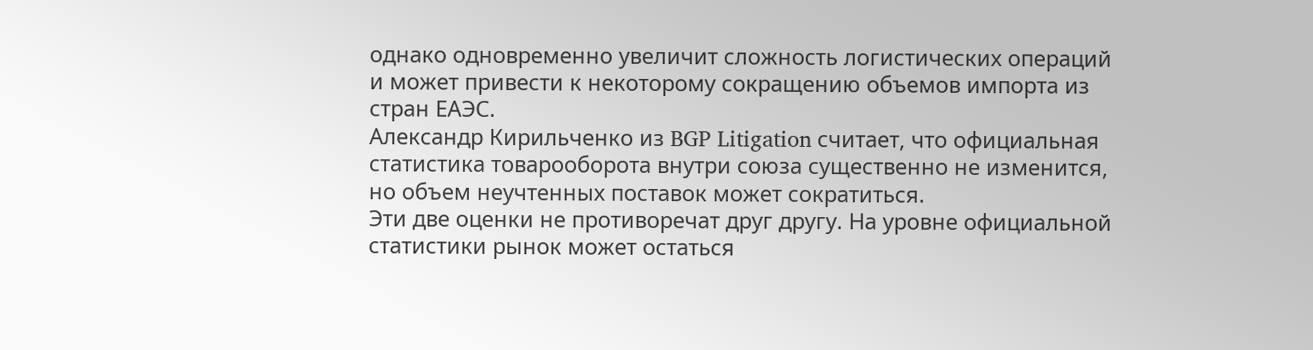однако одновременно увеличит сложность логистических операций и может привести к некоторому сокращению объемов импорта из стран ЕАЭС.
Александр Кирильченко из BGP Litigation считает, что официальная статистика товарооборота внутри союза существенно не изменится, но объем неучтенных поставок может сократиться.
Эти две оценки не противоречат друг другу. На уровне официальной статистики рынок может остаться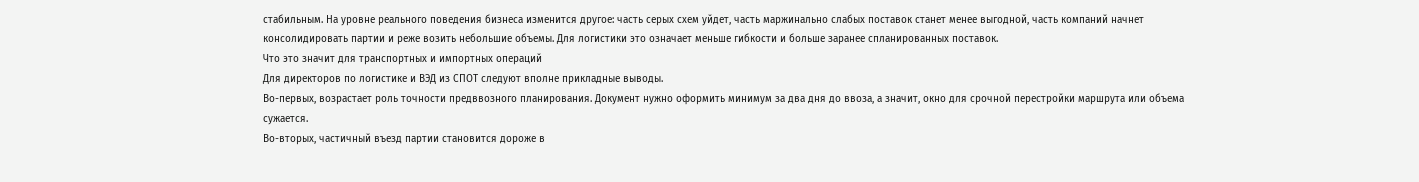стабильным. На уровне реального поведения бизнеса изменится другое: часть серых схем уйдет, часть маржинально слабых поставок станет менее выгодной, часть компаний начнет консолидировать партии и реже возить небольшие объемы. Для логистики это означает меньше гибкости и больше заранее спланированных поставок.
Что это значит для транспортных и импортных операций
Для директоров по логистике и ВЭД из СПОТ следуют вполне прикладные выводы.
Во-первых, возрастает роль точности предввозного планирования. Документ нужно оформить минимум за два дня до ввоза, а значит, окно для срочной перестройки маршрута или объема сужается.
Во-вторых, частичный въезд партии становится дороже в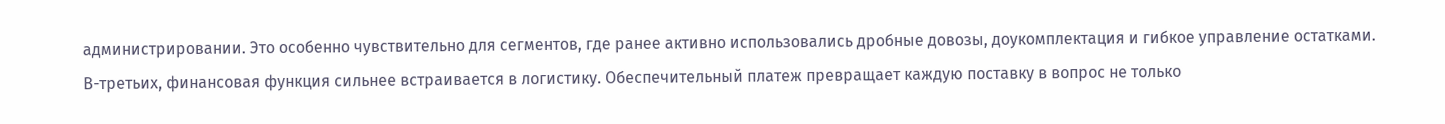администрировании. Это особенно чувствительно для сегментов, где ранее активно использовались дробные довозы, доукомплектация и гибкое управление остатками.
В-третьих, финансовая функция сильнее встраивается в логистику. Обеспечительный платеж превращает каждую поставку в вопрос не только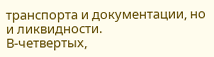транспорта и документации, но и ликвидности.
В-четвертых,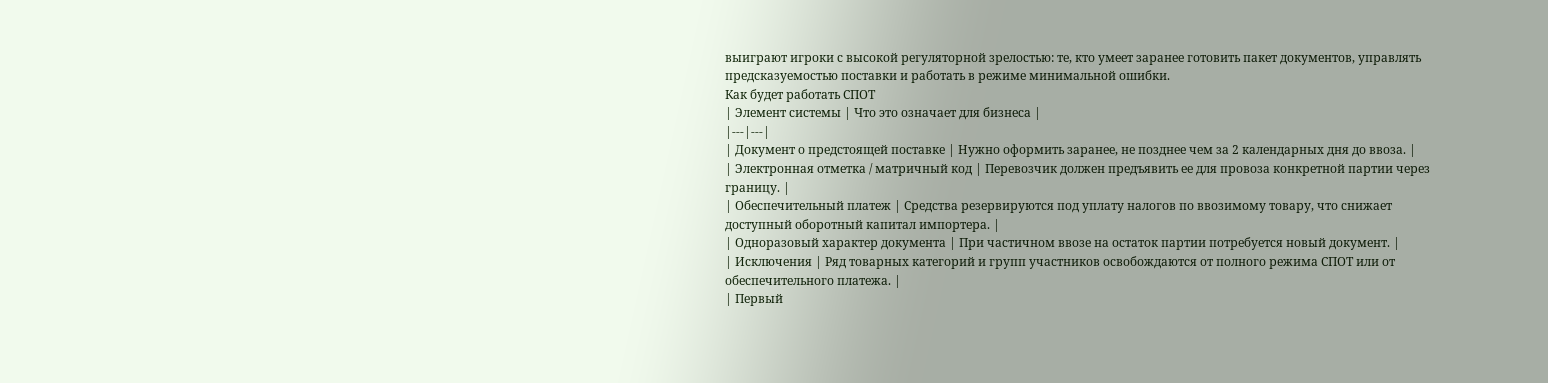выиграют игроки с высокой регуляторной зрелостью: те, кто умеет заранее готовить пакет документов, управлять предсказуемостью поставки и работать в режиме минимальной ошибки.
Как будет работать СПОТ
| Элемент системы | Что это означает для бизнеса |
|---|---|
| Документ о предстоящей поставке | Нужно оформить заранее, не позднее чем за 2 календарных дня до ввоза. |
| Электронная отметка / матричный код | Перевозчик должен предъявить ее для провоза конкретной партии через границу. |
| Обеспечительный платеж | Средства резервируются под уплату налогов по ввозимому товару, что снижает доступный оборотный капитал импортера. |
| Одноразовый характер документа | При частичном ввозе на остаток партии потребуется новый документ. |
| Исключения | Ряд товарных категорий и групп участников освобождаются от полного режима СПОТ или от обеспечительного платежа. |
| Первый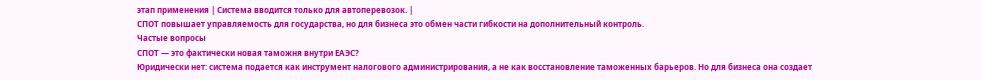этап применения | Система вводится только для автоперевозок. |
СПОТ повышает управляемость для государства, но для бизнеса это обмен части гибкости на дополнительный контроль.
Частые вопросы
СПОТ — это фактически новая таможня внутри ЕАЭС?
Юридически нет: система подается как инструмент налогового администрирования, а не как восстановление таможенных барьеров. Но для бизнеса она создает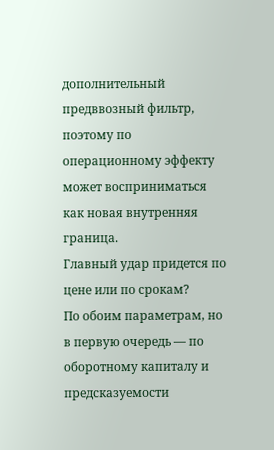дополнительный предввозный фильтр, поэтому по операционному эффекту может восприниматься как новая внутренняя граница.
Главный удар придется по цене или по срокам?
По обоим параметрам, но в первую очередь — по оборотному капиталу и предсказуемости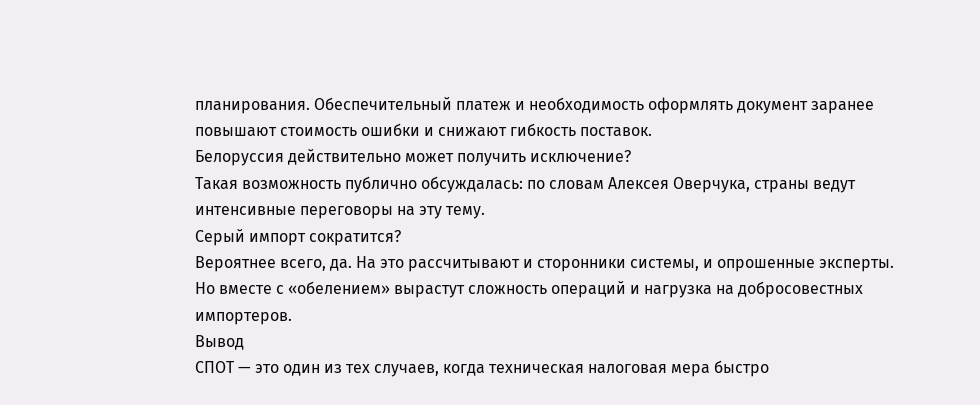планирования. Обеспечительный платеж и необходимость оформлять документ заранее повышают стоимость ошибки и снижают гибкость поставок.
Белоруссия действительно может получить исключение?
Такая возможность публично обсуждалась: по словам Алексея Оверчука, страны ведут интенсивные переговоры на эту тему.
Серый импорт сократится?
Вероятнее всего, да. На это рассчитывают и сторонники системы, и опрошенные эксперты. Но вместе с «обелением» вырастут сложность операций и нагрузка на добросовестных импортеров.
Вывод
СПОТ — это один из тех случаев, когда техническая налоговая мера быстро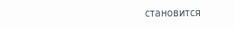становится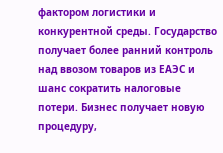фактором логистики и конкурентной среды. Государство получает более ранний контроль над ввозом товаров из ЕАЭС и шанс сократить налоговые потери. Бизнес получает новую процедуру,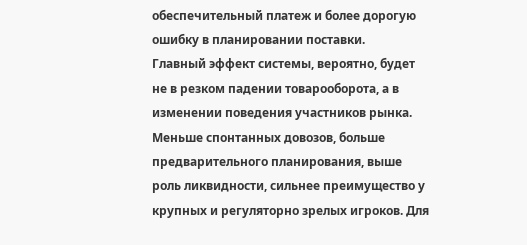обеспечительный платеж и более дорогую ошибку в планировании поставки.
Главный эффект системы, вероятно, будет не в резком падении товарооборота, а в изменении поведения участников рынка. Меньше спонтанных довозов, больше предварительного планирования, выше роль ликвидности, сильнее преимущество у крупных и регуляторно зрелых игроков. Для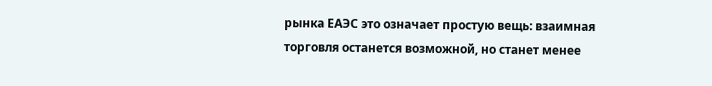рынка ЕАЭС это означает простую вещь: взаимная торговля останется возможной, но станет менее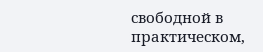свободной в практическом,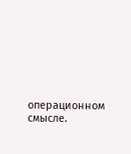операционном смысле.